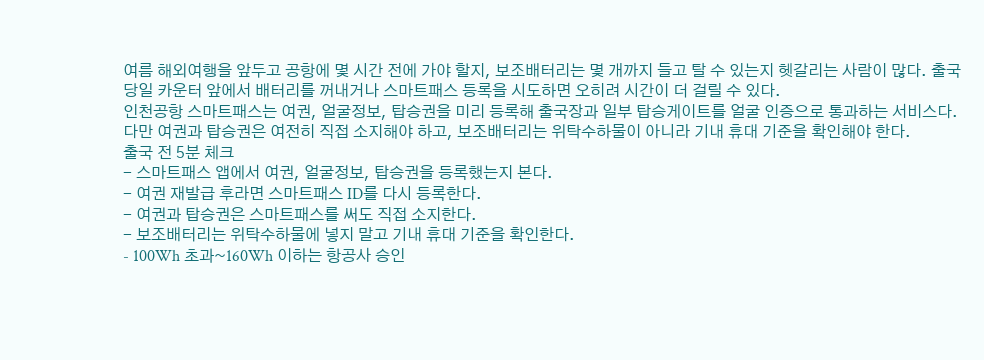여름 해외여행을 앞두고 공항에 몇 시간 전에 가야 할지, 보조배터리는 몇 개까지 들고 탈 수 있는지 헷갈리는 사람이 많다. 출국 당일 카운터 앞에서 배터리를 꺼내거나 스마트패스 등록을 시도하면 오히려 시간이 더 걸릴 수 있다.
인천공항 스마트패스는 여권, 얼굴정보, 탑승권을 미리 등록해 출국장과 일부 탑승게이트를 얼굴 인증으로 통과하는 서비스다. 다만 여권과 탑승권은 여전히 직접 소지해야 하고, 보조배터리는 위탁수하물이 아니라 기내 휴대 기준을 확인해야 한다.
출국 전 5분 체크
- 스마트패스 앱에서 여권, 얼굴정보, 탑승권을 등록했는지 본다.
- 여권 재발급 후라면 스마트패스 ID를 다시 등록한다.
- 여권과 탑승권은 스마트패스를 써도 직접 소지한다.
- 보조배터리는 위탁수하물에 넣지 말고 기내 휴대 기준을 확인한다.
- 100Wh 초과~160Wh 이하는 항공사 승인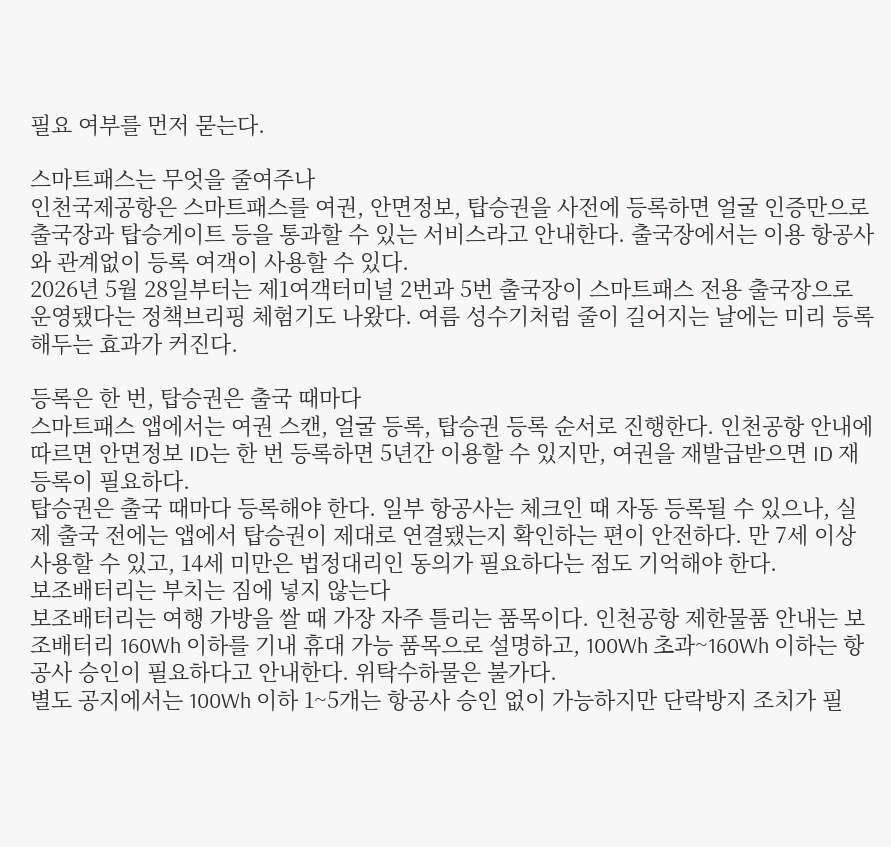필요 여부를 먼저 묻는다.

스마트패스는 무엇을 줄여주나
인천국제공항은 스마트패스를 여권, 안면정보, 탑승권을 사전에 등록하면 얼굴 인증만으로 출국장과 탑승게이트 등을 통과할 수 있는 서비스라고 안내한다. 출국장에서는 이용 항공사와 관계없이 등록 여객이 사용할 수 있다.
2026년 5월 28일부터는 제1여객터미널 2번과 5번 출국장이 스마트패스 전용 출국장으로 운영됐다는 정책브리핑 체험기도 나왔다. 여름 성수기처럼 줄이 길어지는 날에는 미리 등록해두는 효과가 커진다.

등록은 한 번, 탑승권은 출국 때마다
스마트패스 앱에서는 여권 스캔, 얼굴 등록, 탑승권 등록 순서로 진행한다. 인천공항 안내에 따르면 안면정보 ID는 한 번 등록하면 5년간 이용할 수 있지만, 여권을 재발급받으면 ID 재등록이 필요하다.
탑승권은 출국 때마다 등록해야 한다. 일부 항공사는 체크인 때 자동 등록될 수 있으나, 실제 출국 전에는 앱에서 탑승권이 제대로 연결됐는지 확인하는 편이 안전하다. 만 7세 이상 사용할 수 있고, 14세 미만은 법정대리인 동의가 필요하다는 점도 기억해야 한다.
보조배터리는 부치는 짐에 넣지 않는다
보조배터리는 여행 가방을 쌀 때 가장 자주 틀리는 품목이다. 인천공항 제한물품 안내는 보조배터리 160Wh 이하를 기내 휴대 가능 품목으로 설명하고, 100Wh 초과~160Wh 이하는 항공사 승인이 필요하다고 안내한다. 위탁수하물은 불가다.
별도 공지에서는 100Wh 이하 1~5개는 항공사 승인 없이 가능하지만 단락방지 조치가 필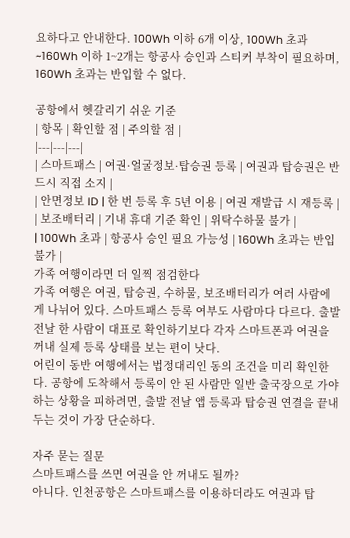요하다고 안내한다. 100Wh 이하 6개 이상, 100Wh 초과~160Wh 이하 1~2개는 항공사 승인과 스티커 부착이 필요하며, 160Wh 초과는 반입할 수 없다.

공항에서 헷갈리기 쉬운 기준
| 항목 | 확인할 점 | 주의할 점 |
|---|---|---|
| 스마트패스 | 여권·얼굴정보·탑승권 등록 | 여권과 탑승권은 반드시 직접 소지 |
| 안면정보 ID | 한 번 등록 후 5년 이용 | 여권 재발급 시 재등록 |
| 보조배터리 | 기내 휴대 기준 확인 | 위탁수하물 불가 |
| 100Wh 초과 | 항공사 승인 필요 가능성 | 160Wh 초과는 반입 불가 |
가족 여행이라면 더 일찍 점검한다
가족 여행은 여권, 탑승권, 수하물, 보조배터리가 여러 사람에게 나뉘어 있다. 스마트패스 등록 여부도 사람마다 다르다. 출발 전날 한 사람이 대표로 확인하기보다 각자 스마트폰과 여권을 꺼내 실제 등록 상태를 보는 편이 낫다.
어린이 동반 여행에서는 법정대리인 동의 조건을 미리 확인한다. 공항에 도착해서 등록이 안 된 사람만 일반 출국장으로 가야 하는 상황을 피하려면, 출발 전날 앱 등록과 탑승권 연결을 끝내두는 것이 가장 단순하다.

자주 묻는 질문
스마트패스를 쓰면 여권을 안 꺼내도 될까?
아니다. 인천공항은 스마트패스를 이용하더라도 여권과 탑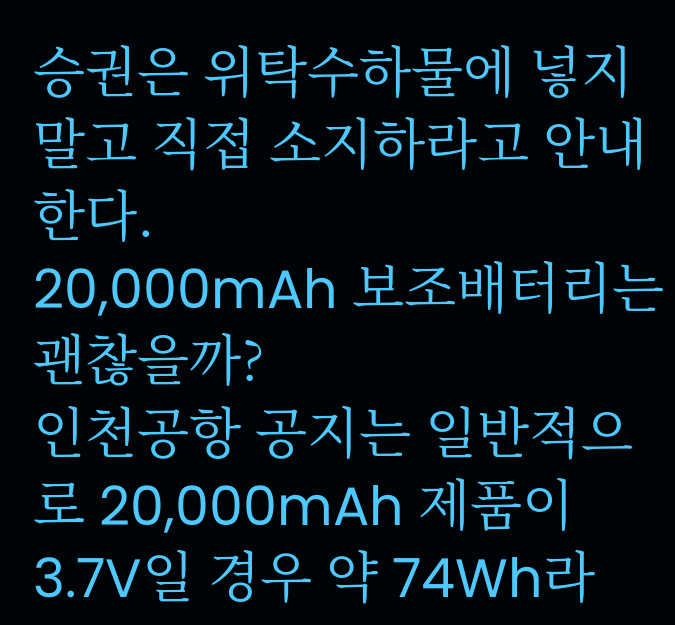승권은 위탁수하물에 넣지 말고 직접 소지하라고 안내한다.
20,000mAh 보조배터리는 괜찮을까?
인천공항 공지는 일반적으로 20,000mAh 제품이 3.7V일 경우 약 74Wh라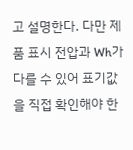고 설명한다. 다만 제품 표시 전압과 Wh가 다를 수 있어 표기값을 직접 확인해야 한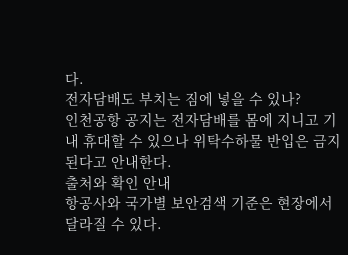다.
전자담배도 부치는 짐에 넣을 수 있나?
인천공항 공지는 전자담배를 몸에 지니고 기내 휴대할 수 있으나 위탁수하물 반입은 금지된다고 안내한다.
출처와 확인 안내
항공사와 국가별 보안검색 기준은 현장에서 달라질 수 있다.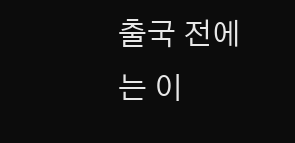출국 전에는 이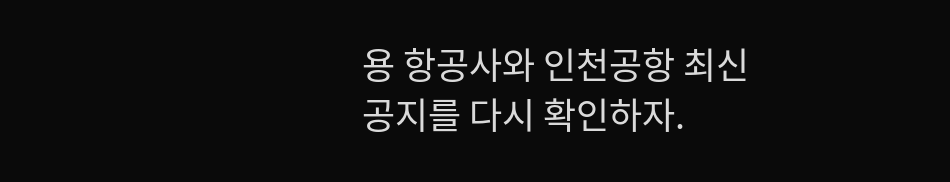용 항공사와 인천공항 최신 공지를 다시 확인하자.